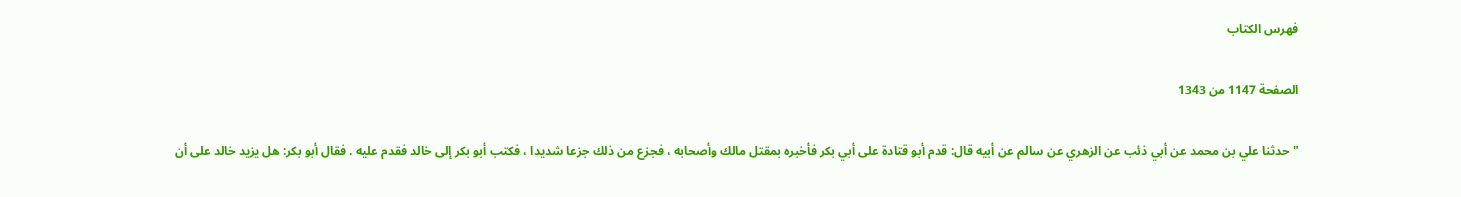فهرس الكتاب

الصفحة 1147 من 1343

"حدثنا علي بن محمد عن أبي ذئب عن الزهري عن سالم عن أبيه قال: قدم أبو قتادة على أبي بكر فأخبره بمقتل مالك وأصحابه ، فجزع من ذلك جزعا شديدا ، فكتب أبو بكر إلى خالد فقدم عليه . فقال أبو بكر: هل يزيد خالد على أن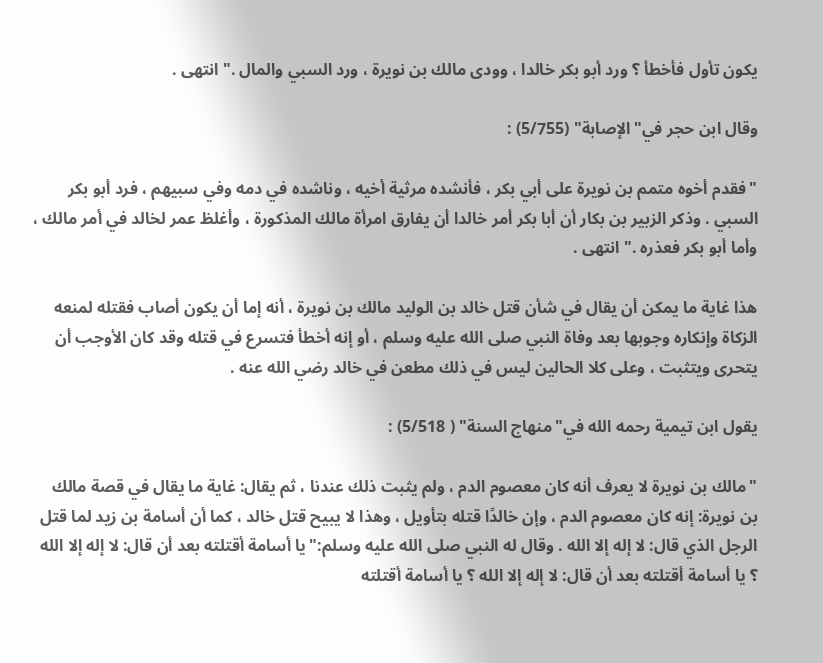يكون تأول فأخطأ ؟ ورد أبو بكر خالدا ، وودى مالك بن نويرة ، ورد السبي والمال ."انتهى .

وقال ابن حجر في"الإصابة" (5/755) :

"فقدم أخوه متمم بن نويرة على أبي بكر ، فأنشده مرثية أخيه ، وناشده في دمه وفي سبيهم ، فرد أبو بكر السبي . وذكر الزبير بن بكار أن أبا بكر أمر خالدا أن يفارق امرأة مالك المذكورة ، وأغلظ عمر لخالد في أمر مالك ، وأما أبو بكر فعذره ."انتهى .

هذا غاية ما يمكن أن يقال في شأن قتل خالد بن الوليد مالك بن نويرة ، أنه إما أن يكون أصاب فقتله لمنعه الزكاة وإنكاره وجوبها بعد وفاة النبي صلى الله عليه وسلم ، أو إنه أخطأ فتسرع في قتله وقد كان الأوجب أن يتحرى ويتثبت ، وعلى كلا الحالين ليس في ذلك مطعن في خالد رضي الله عنه .

يقول ابن تيمية رحمه الله في"منهاج السنة" ( 5/518) :

"مالك بن نويرة لا يعرف أنه كان معصوم الدم ، ولم يثبت ذلك عندنا ، ثم يقال: غاية ما يقال في قصة مالك بن نويرة: إنه كان معصوم الدم ، وإن خالدًا قتله بتأويل ، وهذا لا يبيح قتل خالد ، كما أن أسامة بن زيد لما قتل الرجل الذي قال: لا إله إلا الله . وقال له النبي صلى الله عليه وسلم:"يا أسامة أقتلته بعد أن قال: لا إله إلا الله ؟ يا أسامة أقتلته بعد أن قال: لا إله إلا الله ؟ يا أسامة أقتلته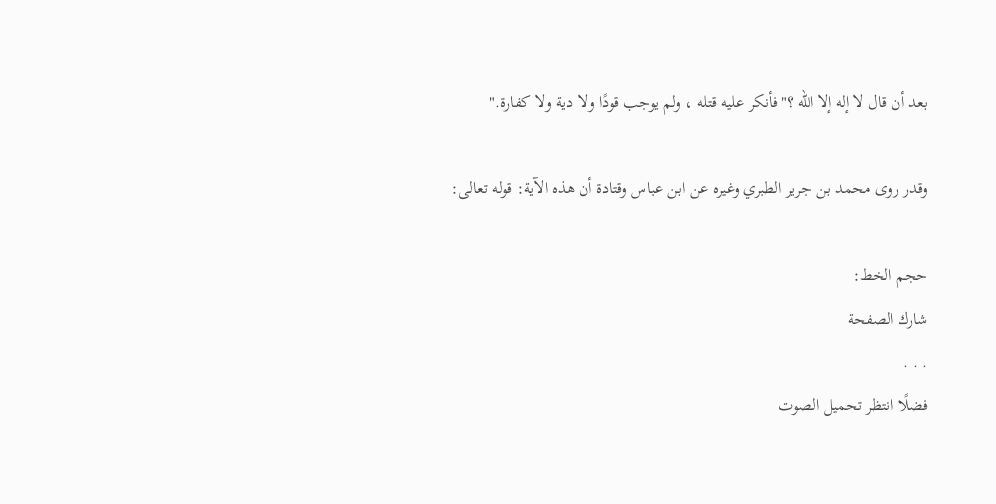بعد أن قال لا إله إلا الله ؟"فأنكر عليه قتله ، ولم يوجب قودًا ولا دية ولا كفارة."

وقدر روى محمد بن جرير الطبري وغيره عن ابن عباس وقتادة أن هذه الآية: قوله تعالى:

حجم الخط:
شارك الصفحة
. . .
فضلًا انتظر تحميل الصوت